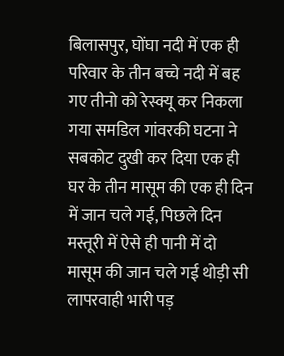बिलासपुर, घोंघा नदी में एक ही परिवार के तीन बच्चे नदी में बह गए तीनो को रेस्क्यू कर निकला गया समडिल गांवरकी घटना ने सबकोट दुखी कर दिया एक ही घर के तीन मासूम की एक ही दिन में जान चले गई, पिछले दिन मस्तूरी में ऐसे ही पानी में दो मासूम की जान चले गई थोड़ी सी लापरवाही भारी पड़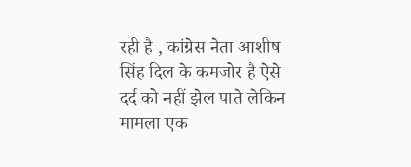रही है , कांग्रेस नेता आशीष सिंह दिल के कमजोर है ऐसे दर्द को नहीं झेल पाते लेकिन मामला एक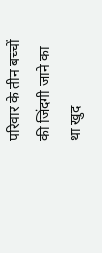परिवार के तीन बच्चों की जिंदगी जाने का था खुद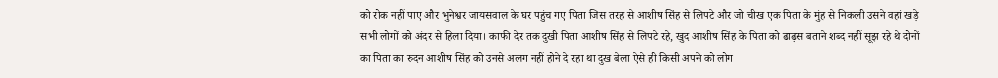को रोक नहीं पाए और भुनेश्वर जायसवाल के घर पहुंच गए पिता जिस तरह से आशीष सिंह से लिपटे और जो चीख एक पिता के मुंह से निकली उसने वहां खड़े सभी लोगों को अंदर से हिला दिया। काफी देर तक दुखी पिता आशीष सिंह से लिपटे रहे, खुद आशीष सिंह के पिता को ढाढ़स बताने शब्द नहीं सूझ रहे थे दोनों का पिता का रुदन आशीष सिंह को उनसे अलग नहीं होने दे रहा था दुख बेला ऐसे ही किसी अपने को लोग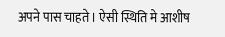अपने पास चाहते। ऐसी स्थिति मे आशीष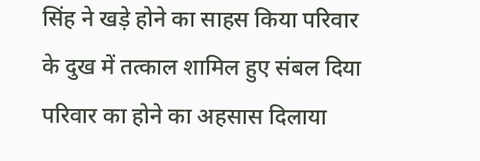सिंह ने खड़े होने का साहस किया परिवार के दुख में तत्काल शामिल हुए संबल दिया परिवार का होने का अहसास दिलाया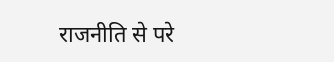राजनीति से परे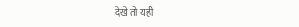देखे तो यही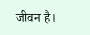जीवन है।